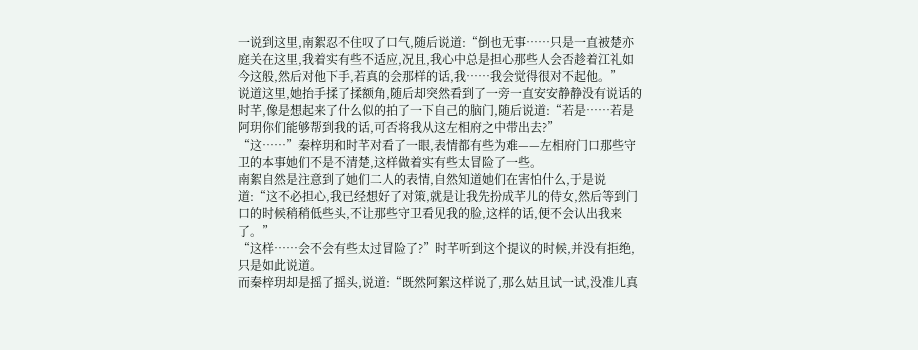一说到这里,南絮忍不住叹了口气,随后说道:“倒也无事……只是一直被楚亦庭关在这里,我着实有些不适应,况且,我心中总是担心那些人会否趁着江礼如今这般,然后对他下手,若真的会那样的话,我……我会觉得很对不起他。”
说道这里,她抬手揉了揉额角,随后却突然看到了一旁一直安安静静没有说话的时芊,像是想起来了什么似的拍了一下自己的脑门,随后说道:“若是……若是阿玥你们能够帮到我的话,可否将我从这左相府之中带出去?”
“这……”秦梓玥和时芊对看了一眼,表情都有些为难——左相府门口那些守卫的本事她们不是不清楚,这样做着实有些太冒险了一些。
南絮自然是注意到了她们二人的表情,自然知道她们在害怕什么,于是说道:“这不必担心,我已经想好了对策,就是让我先扮成芊儿的侍女,然后等到门口的时候稍稍低些头,不让那些守卫看见我的脸,这样的话,便不会认出我来了。”
“这样……会不会有些太过冒险了?”时芊听到这个提议的时候,并没有拒绝,只是如此说道。
而秦梓玥却是摇了摇头,说道:“既然阿絮这样说了,那么姑且试一试,没准儿真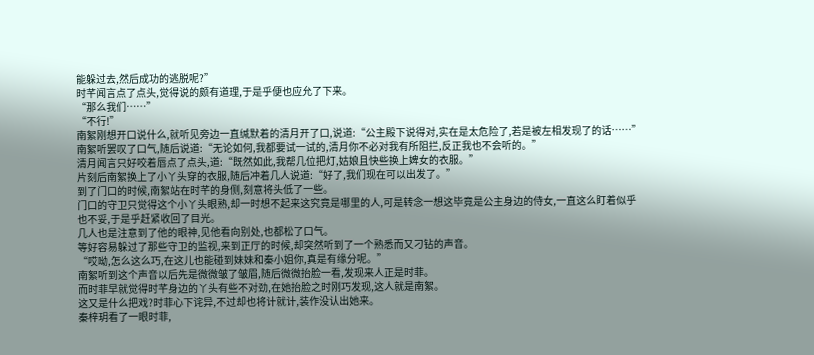能躲过去,然后成功的逃脱呢?”
时芊闻言点了点头,觉得说的颇有道理,于是乎便也应允了下来。
“那么我们……”
“不行!”
南絮刚想开口说什么,就听见旁边一直缄默着的清月开了口,说道:“公主殿下说得对,实在是太危险了,若是被左相发现了的话……”
南絮听罢叹了口气,随后说道:“无论如何,我都要试一试的,清月你不必对我有所阻拦,反正我也不会听的。”
清月闻言只好咬着唇点了点头,道:“既然如此,我帮几位把灯,姑娘且快些换上婢女的衣服。”
片刻后南絮换上了小丫头穿的衣服,随后冲着几人说道:“好了,我们现在可以出发了。”
到了门口的时候,南絮站在时芊的身侧,刻意将头低了一些。
门口的守卫只觉得这个小丫头眼熟,却一时想不起来这究竟是哪里的人,可是转念一想这毕竟是公主身边的侍女,一直这么盯着似乎也不妥,于是乎赶紧收回了目光。
几人也是注意到了他的眼神,见他看向别处,也都松了口气。
等好容易躲过了那些守卫的监视,来到正厅的时候,却突然听到了一个熟悉而又刁钻的声音。
“哎呦,怎么这么巧,在这儿也能碰到妹妹和秦小姐你,真是有缘分呢。”
南絮听到这个声音以后先是微微皱了皱眉,随后微微抬脸一看,发现来人正是时菲。
而时菲早就觉得时芊身边的丫头有些不对劲,在她抬脸之时刚巧发现,这人就是南絮。
这又是什么把戏?时菲心下诧异,不过却也将计就计,装作没认出她来。
秦梓玥看了一眼时菲,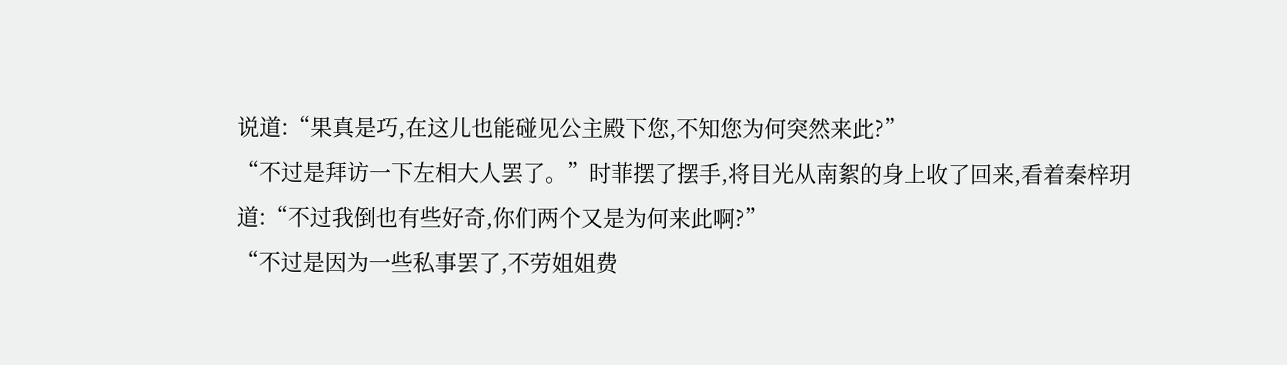说道:“果真是巧,在这儿也能碰见公主殿下您,不知您为何突然来此?”
“不过是拜访一下左相大人罢了。”时菲摆了摆手,将目光从南絮的身上收了回来,看着秦梓玥道:“不过我倒也有些好奇,你们两个又是为何来此啊?”
“不过是因为一些私事罢了,不劳姐姐费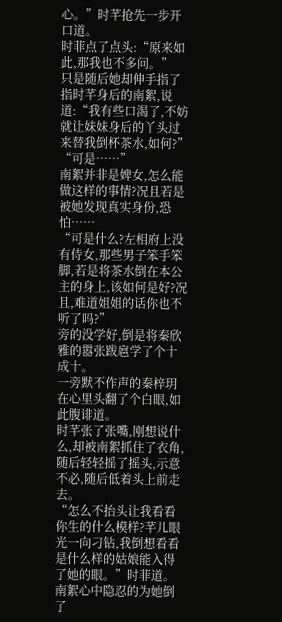心。”时芊抢先一步开口道。
时菲点了点头:“原来如此,那我也不多问。”
只是随后她却伸手指了指时芊身后的南絮,说道:“我有些口渴了,不妨就让妹妹身后的丫头过来替我倒杯茶水,如何?”
“可是……”
南絮并非是婢女,怎么能做这样的事情?况且若是被她发现真实身份,恐怕……
“可是什么?左相府上没有侍女,那些男子笨手笨脚,若是将茶水倒在本公主的身上,该如何是好?况且,难道姐姐的话你也不听了吗?”
旁的没学好,倒是将秦欣雅的嚣张跋扈学了个十成十。
一旁默不作声的秦梓玥在心里头翻了个白眼,如此腹诽道。
时芊张了张嘴,刚想说什么,却被南絮抓住了衣角,随后轻轻摇了摇头,示意不必,随后低着头上前走去。
“怎么不抬头让我看看你生的什么模样?芊儿眼光一向刁钻,我倒想看看是什么样的姑娘能入得了她的眼。”时菲道。
南絮心中隐忍的为她倒了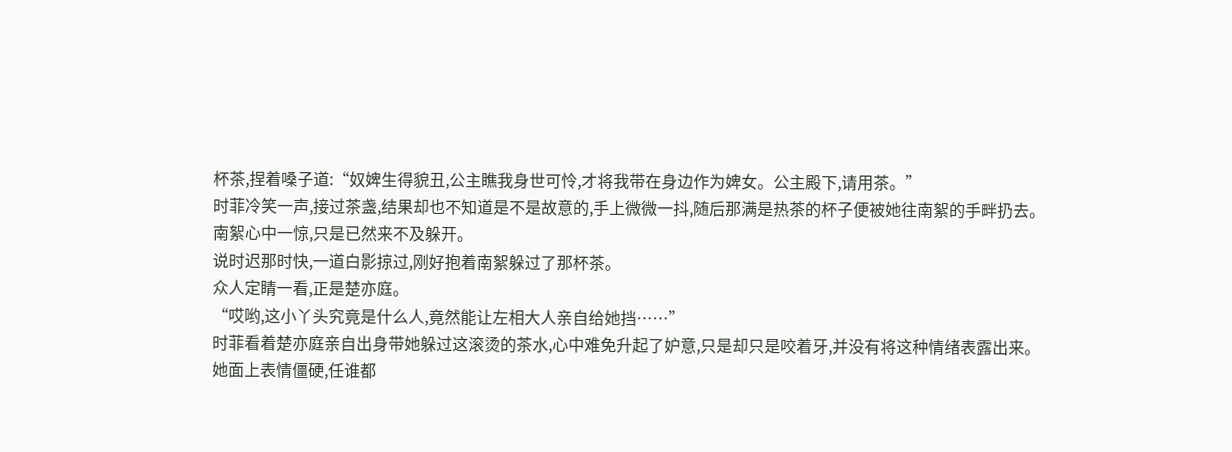杯茶,捏着嗓子道:“奴婢生得貌丑,公主瞧我身世可怜,才将我带在身边作为婢女。公主殿下,请用茶。”
时菲冷笑一声,接过茶盏,结果却也不知道是不是故意的,手上微微一抖,随后那满是热茶的杯子便被她往南絮的手畔扔去。
南絮心中一惊,只是已然来不及躲开。
说时迟那时快,一道白影掠过,刚好抱着南絮躲过了那杯茶。
众人定睛一看,正是楚亦庭。
“哎哟,这小丫头究竟是什么人,竟然能让左相大人亲自给她挡……”
时菲看着楚亦庭亲自出身带她躲过这滚烫的茶水,心中难免升起了妒意,只是却只是咬着牙,并没有将这种情绪表露出来。
她面上表情僵硬,任谁都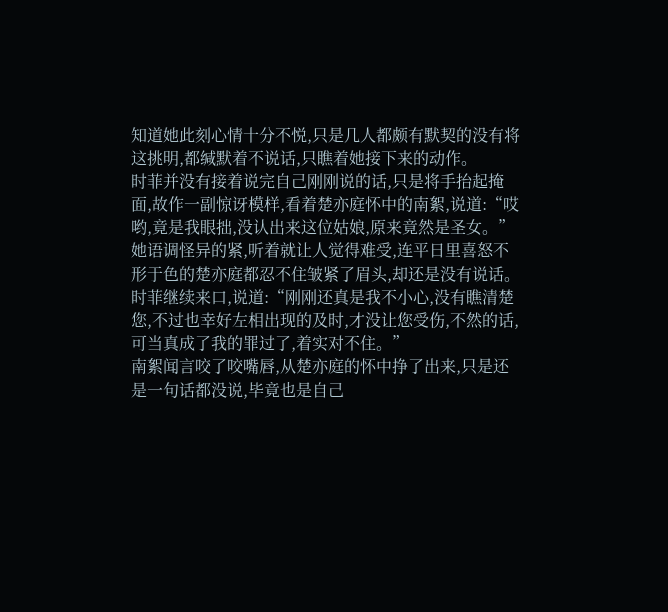知道她此刻心情十分不悦,只是几人都颇有默契的没有将这挑明,都缄默着不说话,只瞧着她接下来的动作。
时菲并没有接着说完自己刚刚说的话,只是将手抬起掩面,故作一副惊讶模样,看着楚亦庭怀中的南絮,说道:“哎哟,竟是我眼拙,没认出来这位姑娘,原来竟然是圣女。”
她语调怪异的紧,听着就让人觉得难受,连平日里喜怒不形于色的楚亦庭都忍不住皱紧了眉头,却还是没有说话。
时菲继续来口,说道:“刚刚还真是我不小心,没有瞧清楚您,不过也幸好左相出现的及时,才没让您受伤,不然的话,可当真成了我的罪过了,着实对不住。”
南絮闻言咬了咬嘴唇,从楚亦庭的怀中挣了出来,只是还是一句话都没说,毕竟也是自己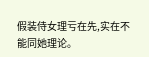假装侍女理亏在先,实在不能同她理论。